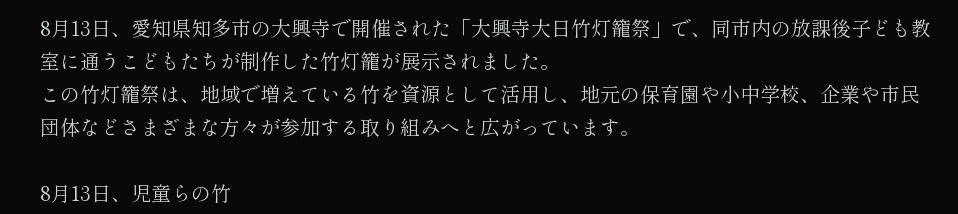8月13日、愛知県知多市の大興寺で開催された「大興寺大日竹灯籠祭」で、同市内の放課後子ども教室に通うこどもたちが制作した竹灯籠が展示されました。
この竹灯籠祭は、地域で増えている竹を資源として活用し、地元の保育園や小中学校、企業や市民団体などさまざまな方々が参加する取り組みへと広がっています。

8月13日、児童らの竹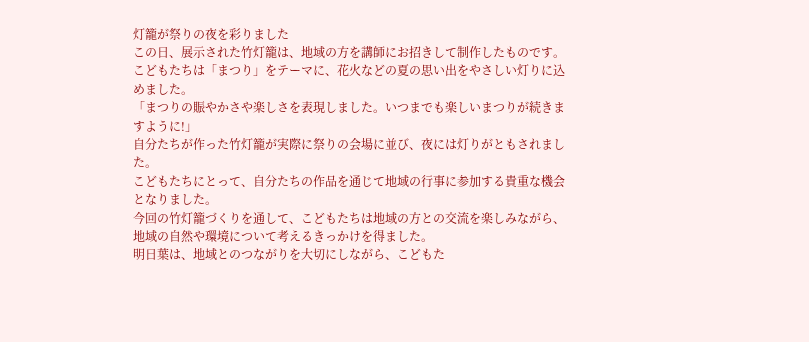灯籠が祭りの夜を彩りました
この日、展示された竹灯籠は、地域の方を講師にお招きして制作したものです。こどもたちは「まつり」をテーマに、花火などの夏の思い出をやさしい灯りに込めました。
「まつりの賑やかさや楽しさを表現しました。いつまでも楽しいまつりが続きますように!」
自分たちが作った竹灯籠が実際に祭りの会場に並び、夜には灯りがともされました。
こどもたちにとって、自分たちの作品を通じて地域の行事に参加する貴重な機会となりました。
今回の竹灯籠づくりを通して、こどもたちは地域の方との交流を楽しみながら、地域の自然や環境について考えるきっかけを得ました。
明日葉は、地域とのつながりを大切にしながら、こどもた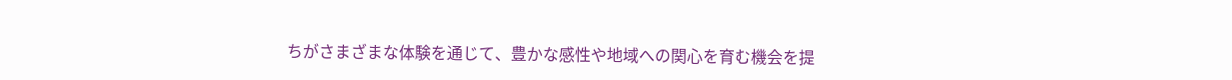ちがさまざまな体験を通じて、豊かな感性や地域への関心を育む機会を提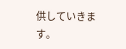供していきます。